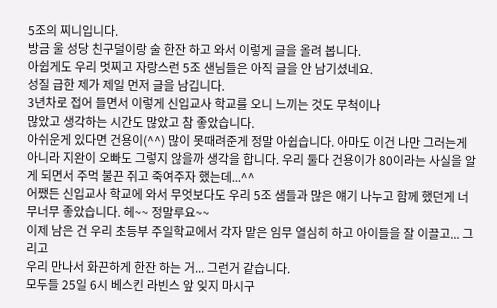5조의 찌니입니다.
방금 울 성당 친구덜이랑 술 한잔 하고 와서 이렇게 글을 올려 봅니다.
아쉽게도 우리 멋찌고 자랑스런 5조 샌님들은 아직 글을 안 남기셨네요.
성질 급한 제가 제일 먼저 글을 남깁니다.
3년차로 접어 들면서 이렇게 신입교사 학교를 오니 느끼는 것도 무척이나
많았고 생각하는 시간도 많았고 참 좋았습니다.
아쉬운게 있다면 건용이(^^) 많이 못때려준게 정말 아쉽습니다. 아마도 이건 나만 그러는게 아니라 지완이 오빠도 그렇지 않을까 생각을 합니다. 우리 둘다 건용이가 80이라는 사실을 알게 되면서 주먹 불끈 쥐고 죽여주자 했는데...^^
어쨌든 신입교사 학교에 와서 무엇보다도 우리 5조 샘들과 많은 얘기 나누고 함께 했던게 너무너무 좋았습니다. 헤~~ 정말루요~~
이제 남은 건 우리 초등부 주일학교에서 각자 맡은 임무 열심히 하고 아이들을 잘 이끌고... 그리고
우리 만나서 화끈하게 한잔 하는 거... 그런거 같습니다.
모두들 25일 6시 베스킨 라빈스 앞 잊지 마시구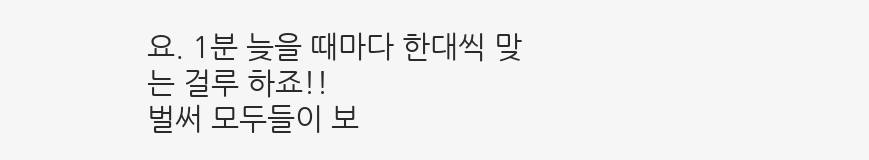요. 1분 늦을 때마다 한대씩 맞는 걸루 하죠!!
벌써 모두들이 보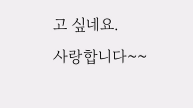고 싶네요.
사랑합니다~~